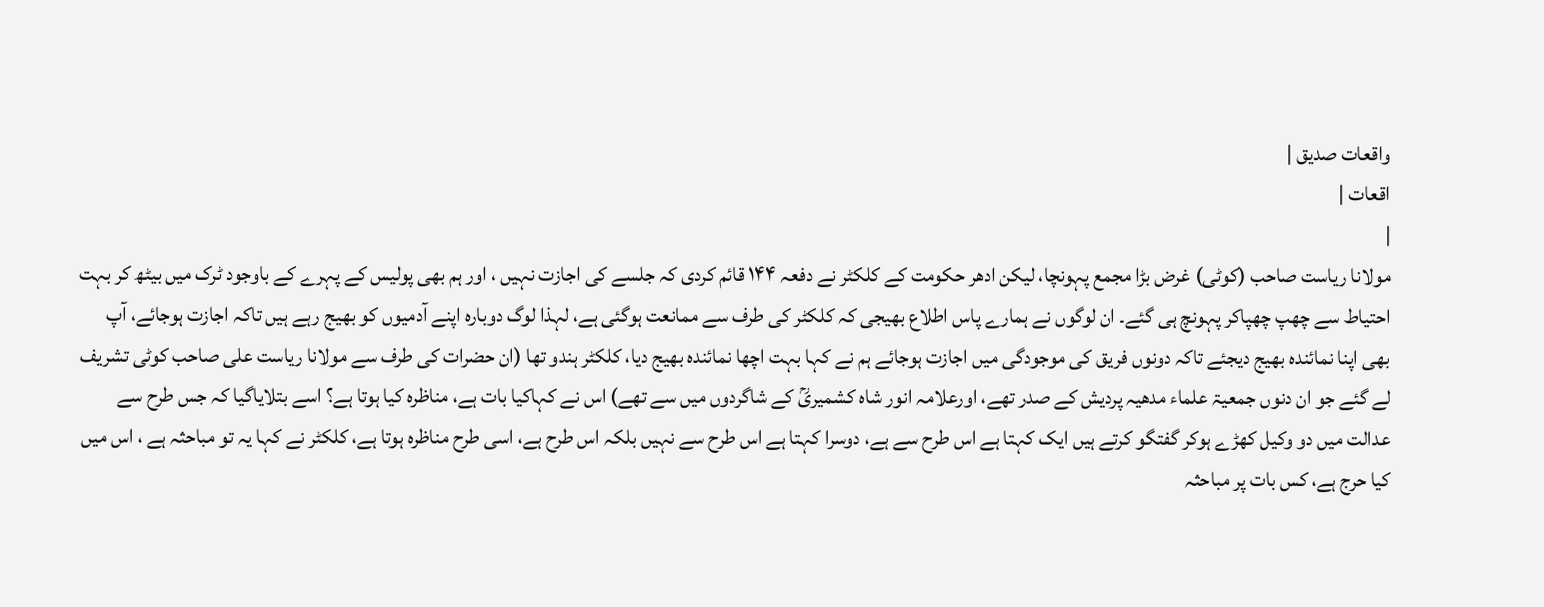واقعات صدیق |
اقعات |
|
مولانا ریاست صاحب (کوٹی) غرض بڑا مجمع پہونچا، لیکن ادھر حکومت کے کلکٹر نے دفعہ ۱۴۴ قائم کردی کہ جلسے کی اجازت نہیں ، اور ہم بھی پولیس کے پہرے کے باوجود ٹرک میں بیٹھ کر بہت احتیاط سے چھپ چھپاکر پہونچ ہی گئے۔ ان لوگوں نے ہمارے پاس اطلاع بھیجی کہ کلکٹر کی طرف سے ممانعت ہوگئی ہے، لہذا لوگ دوبارہ اپنے آدمیوں کو بھیج رہے ہیں تاکہ اجازت ہوجائے، آپ بھی اپنا نمائندہ بھیج دیجئے تاکہ دونوں فریق کی موجودگی میں اجازت ہوجائے ہم نے کہا بہت اچھا نمائندہ بھیج دیا، کلکٹر ہندو تھا (ان حضرات کی طرف سے مولانا ریاست علی صاحب کوٹی تشریف لے گئے جو ان دنوں جمعیۃ علماء مدھیہ پردیش کے صدر تھے، اورعلامہ انور شاہ کشمیریؒ کے شاگردوں میں سے تھے) اس نے کہاکیا بات ہے، مناظرہ کیا ہوتا ہے؟ اسے بتلایاگیا کہ جس طرح سے عدالت میں دو وکیل کھڑے ہوکر گفتگو کرتے ہیں ایک کہتا ہے اس طرح سے ہے، دوسرا کہتا ہے اس طرح سے نہیں بلکہ اس طرح ہے، اسی طرح مناظرہ ہوتا ہے، کلکٹر نے کہا یہ تو مباحثہ ہے ، اس میں کیا حرج ہے، کس بات پر مباحثہ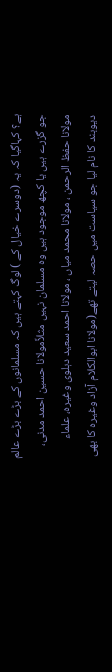ہے؟ کہاگیا کہ یہ (دوسرے خیال کے ) لوگ کہتے ہیں کہ مسلمانوں کے بڑے بڑے عالم جو گزرے ہیں یا کچھ موجود ہیں وہ مسلمان نہیں مثلاًمولانا حسین احمد مدنی، مولانا حفظ الرحمن ، مولانا محمد میاں ، مولانا احمد سعید دہلوی وغیرہ، علماء دیوبند کا نام لیا جو سیاست میں حصہ لیتے تھے(مولانا ابوالکلام آزاد وغیرہ کا بھی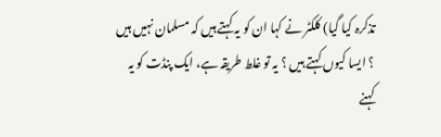تذکرہ کیا گیا) کلکٹر نے کہا ان کو یہ کہتے ہیں کہ مسلمان نہیں ہیں ؟ ایسا کیوں کہتے ہیں ؟ یہ تو غلط طریقہ ہے، ایک پنڈت کو یہ کہنے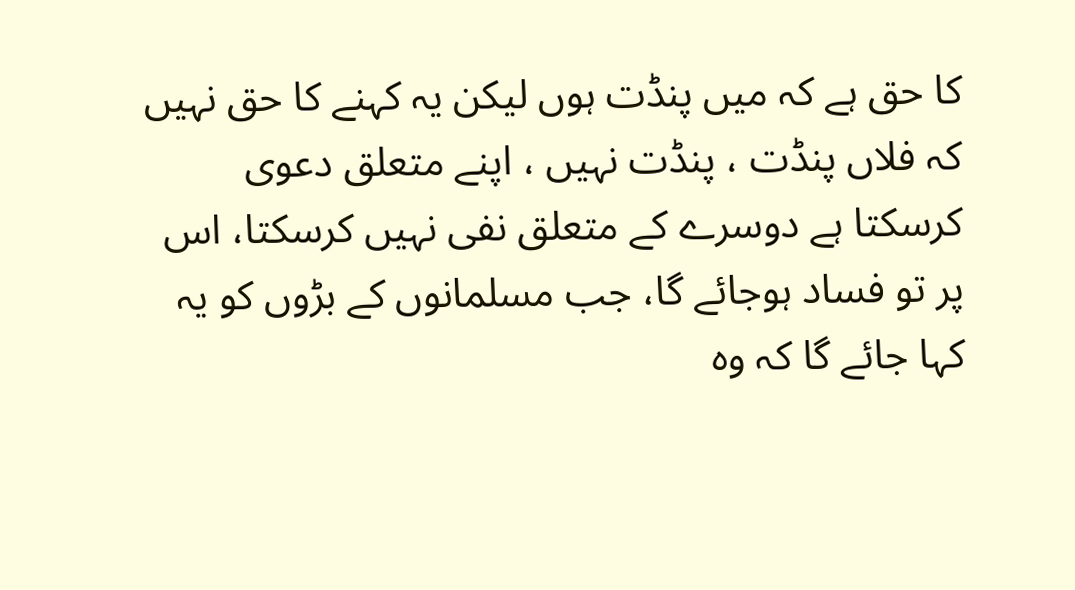کا حق ہے کہ میں پنڈت ہوں لیکن یہ کہنے کا حق نہیں کہ فلاں پنڈت ، پنڈت نہیں ، اپنے متعلق دعوی کرسکتا ہے دوسرے کے متعلق نفی نہیں کرسکتا، اس پر تو فساد ہوجائے گا، جب مسلمانوں کے بڑوں کو یہ کہا جائے گا کہ وہ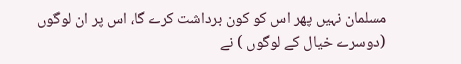مسلمان نہیں پھر اس کو کون برداشت کرے گا، اس پر ان لوگوں (دوسرے خیال کے لوگوں ) نے